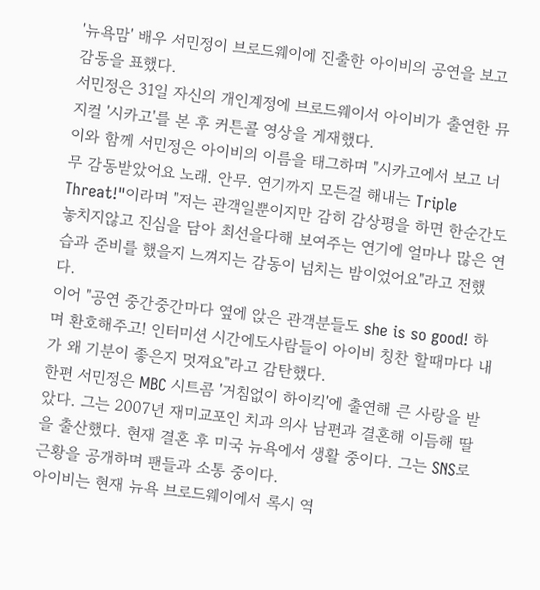'뉴욕맘' 배우 서민정이 브로드웨이에 진출한 아이비의 공연을 보고 감동을 표했다.
서민정은 31일 자신의 개인계정에 브로드웨이서 아이비가 출연한 뮤지컬 '시카고'를 본 후 커튼콜 영상을 게재했다.
이와 함께 서민정은 아이비의 이름을 태그하며 "시카고에서 보고 너무 감동받았어요 노래. 안무. 연기까지 모든걸 해내는 Triple Threat!"이라며 "저는 관객일뿐이지만 감히 감상평을 하면 한순간도 놓치지않고 진심을 담아 최선을다해 보여주는 연기에 얼마나 많은 연습과 준비를 했을지 느껴지는 감동이 넘치는 밤이었어요"라고 전했다.
이어 "공연 중간중간마다 옆에 앉은 관객분들도 she is so good! 하며 환호해주고! 인터미션 시간에도사람들이 아이비 칭찬 할때마다 내가 왜 기분이 좋은지 멋져요"라고 감탄했다.
한편 서민정은 MBC 시트콤 '거침없이 하이킥'에 출연해 큰 사랑을 받았다. 그는 2007년 재미교포인 치과 의사 남편과 결혼해 이듬해 딸을 출산했다. 현재 결혼 후 미국 뉴욕에서 생활 중이다. 그는 SNS로 근황을 공개하며 팬들과 소통 중이다.
아이비는 현재 뉴욕 브로드웨이에서 록시 역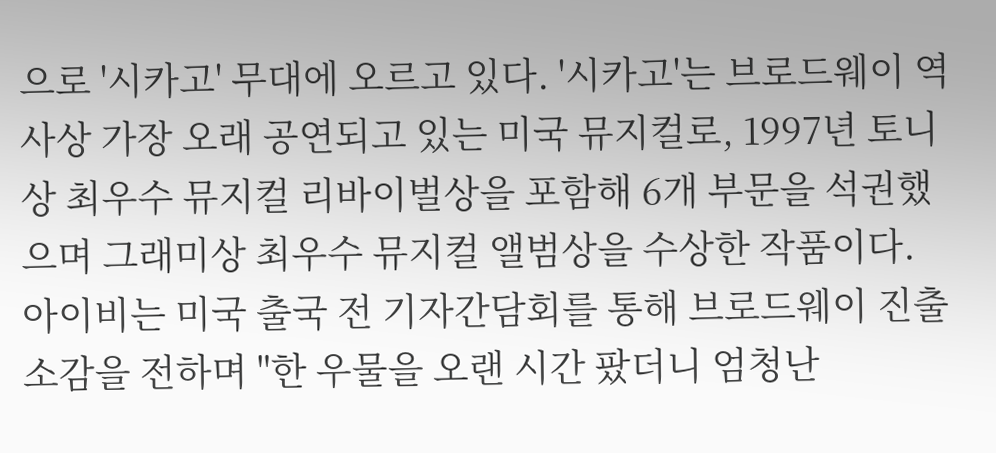으로 '시카고' 무대에 오르고 있다. '시카고'는 브로드웨이 역사상 가장 오래 공연되고 있는 미국 뮤지컬로, 1997년 토니상 최우수 뮤지컬 리바이벌상을 포함해 6개 부문을 석권했으며 그래미상 최우수 뮤지컬 앨범상을 수상한 작품이다.
아이비는 미국 출국 전 기자간담회를 통해 브로드웨이 진출 소감을 전하며 "한 우물을 오랜 시간 팠더니 엄청난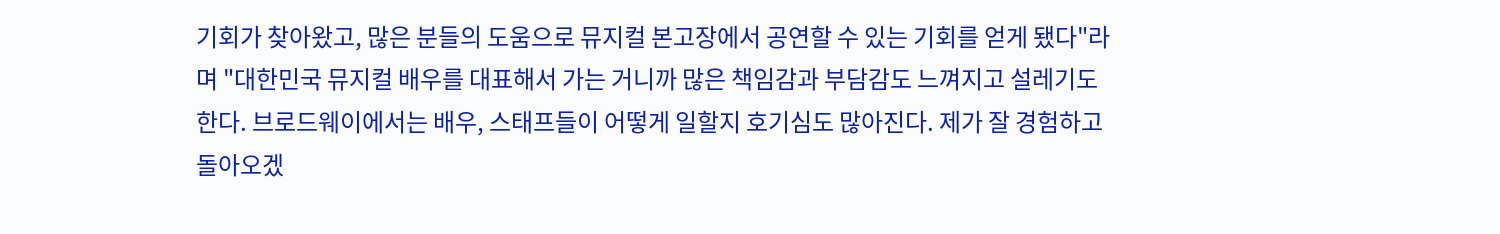기회가 찾아왔고, 많은 분들의 도움으로 뮤지컬 본고장에서 공연할 수 있는 기회를 얻게 됐다"라며 "대한민국 뮤지컬 배우를 대표해서 가는 거니까 많은 책임감과 부담감도 느껴지고 설레기도 한다. 브로드웨이에서는 배우, 스태프들이 어떻게 일할지 호기심도 많아진다. 제가 잘 경험하고 돌아오겠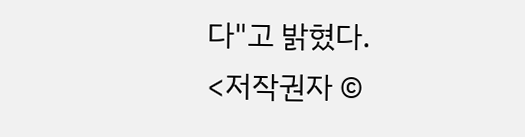다"고 밝혔다.
<저작권자 ©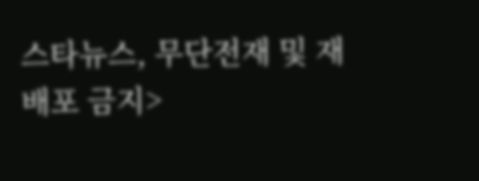스타뉴스, 무단전재 및 재배포 금지>